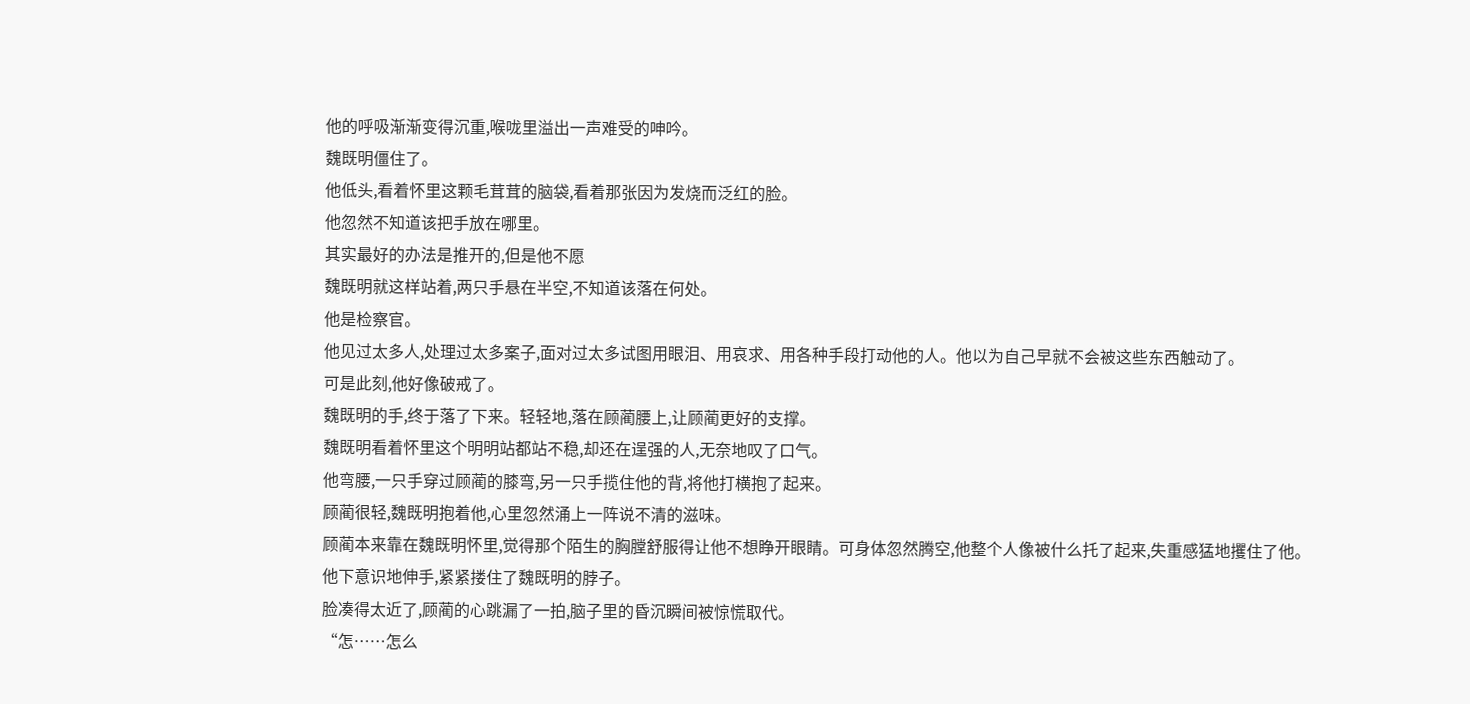他的呼吸渐渐变得沉重,喉咙里溢出一声难受的呻吟。
魏既明僵住了。
他低头,看着怀里这颗毛茸茸的脑袋,看着那张因为发烧而泛红的脸。
他忽然不知道该把手放在哪里。
其实最好的办法是推开的,但是他不愿
魏既明就这样站着,两只手悬在半空,不知道该落在何处。
他是检察官。
他见过太多人,处理过太多案子,面对过太多试图用眼泪、用哀求、用各种手段打动他的人。他以为自己早就不会被这些东西触动了。
可是此刻,他好像破戒了。
魏既明的手,终于落了下来。轻轻地,落在顾蔺腰上,让顾蔺更好的支撑。
魏既明看着怀里这个明明站都站不稳,却还在逞强的人,无奈地叹了口气。
他弯腰,一只手穿过顾蔺的膝弯,另一只手揽住他的背,将他打横抱了起来。
顾蔺很轻,魏既明抱着他,心里忽然涌上一阵说不清的滋味。
顾蔺本来靠在魏既明怀里,觉得那个陌生的胸膛舒服得让他不想睁开眼睛。可身体忽然腾空,他整个人像被什么托了起来,失重感猛地攫住了他。
他下意识地伸手,紧紧搂住了魏既明的脖子。
脸凑得太近了,顾蔺的心跳漏了一拍,脑子里的昏沉瞬间被惊慌取代。
“怎……怎么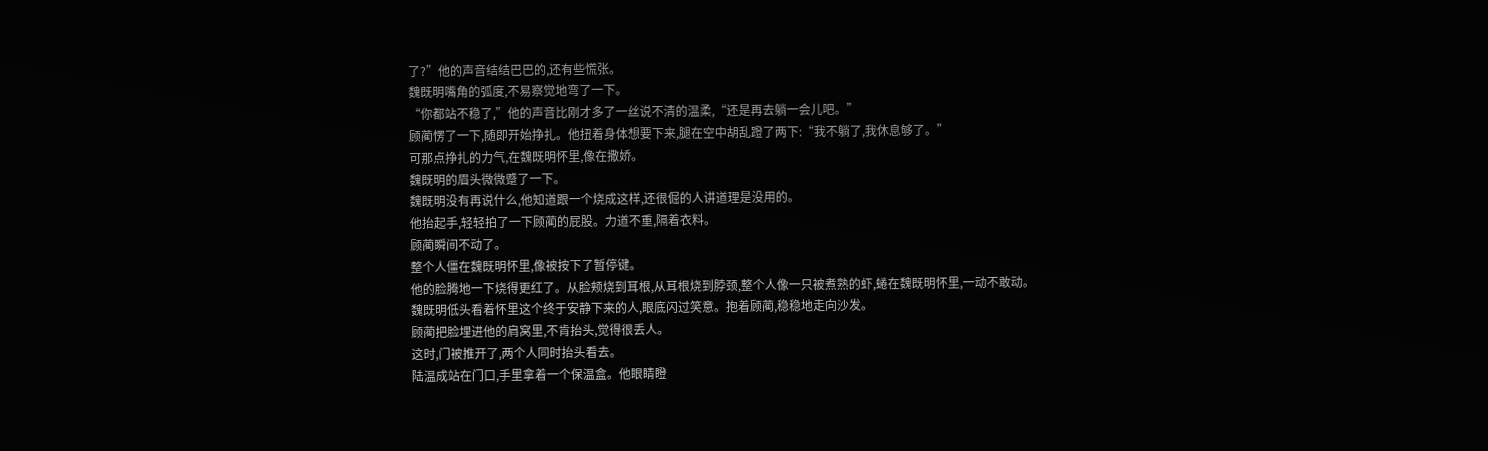了?”他的声音结结巴巴的,还有些慌张。
魏既明嘴角的弧度,不易察觉地弯了一下。
“你都站不稳了,”他的声音比刚才多了一丝说不清的温柔,“还是再去躺一会儿吧。”
顾蔺愣了一下,随即开始挣扎。他扭着身体想要下来,腿在空中胡乱蹬了两下:“我不躺了,我休息够了。”
可那点挣扎的力气,在魏既明怀里,像在撒娇。
魏既明的眉头微微蹙了一下。
魏既明没有再说什么,他知道跟一个烧成这样,还很倔的人讲道理是没用的。
他抬起手,轻轻拍了一下顾蔺的屁股。力道不重,隔着衣料。
顾蔺瞬间不动了。
整个人僵在魏既明怀里,像被按下了暂停键。
他的脸腾地一下烧得更红了。从脸颊烧到耳根,从耳根烧到脖颈,整个人像一只被煮熟的虾,蜷在魏既明怀里,一动不敢动。
魏既明低头看着怀里这个终于安静下来的人,眼底闪过笑意。抱着顾蔺,稳稳地走向沙发。
顾蔺把脸埋进他的肩窝里,不肯抬头,觉得很丢人。
这时,门被推开了,两个人同时抬头看去。
陆温成站在门口,手里拿着一个保温盒。他眼睛瞪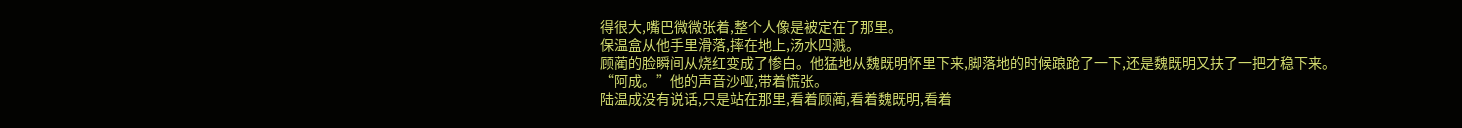得很大,嘴巴微微张着,整个人像是被定在了那里。
保温盒从他手里滑落,摔在地上,汤水四溅。
顾蔺的脸瞬间从烧红变成了惨白。他猛地从魏既明怀里下来,脚落地的时候踉跄了一下,还是魏既明又扶了一把才稳下来。
“阿成。”他的声音沙哑,带着慌张。
陆温成没有说话,只是站在那里,看着顾蔺,看着魏既明,看着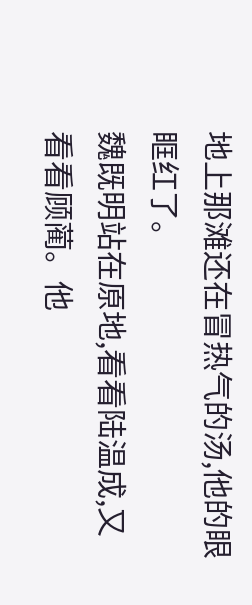地上那滩还在冒热气的汤,他的眼眶红了。
魏既明站在原地,看看陆温成,又看看顾蔺。他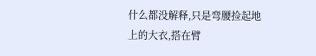什么都没解释,只是弯腰捡起地上的大衣,搭在臂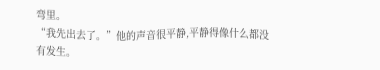弯里。
“我先出去了。”他的声音很平静,平静得像什么都没有发生。